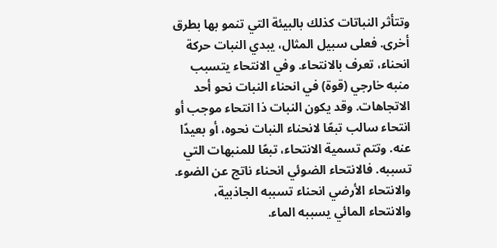وتتأثر النباتات كذلك بالبيئة التي تنمو بها بطرق أخرى. فعلى سبيل المثال، يبدي النبات حركة انحناء، تعرف بالانتحاء. وفي الانتحاء يتسبب منبه خارجي (قوة) في انحناء النبات نحو أحد الاتجاهات. وقد يكون النبات ذا انتحاء موجب أو انتحاء سالب تبعًا لانحناء النبات نحوه، أو بعيدًا عنه. وتتم تسمية الانتحاء، تبعًا للمنبهات التي تسببه. فالانتحاء الضوئي انحناء ناتج عن الضوء. والانتحاء الأرضي انحناء تسببه الجاذبية، والانتحاء المائي يسببه الماء.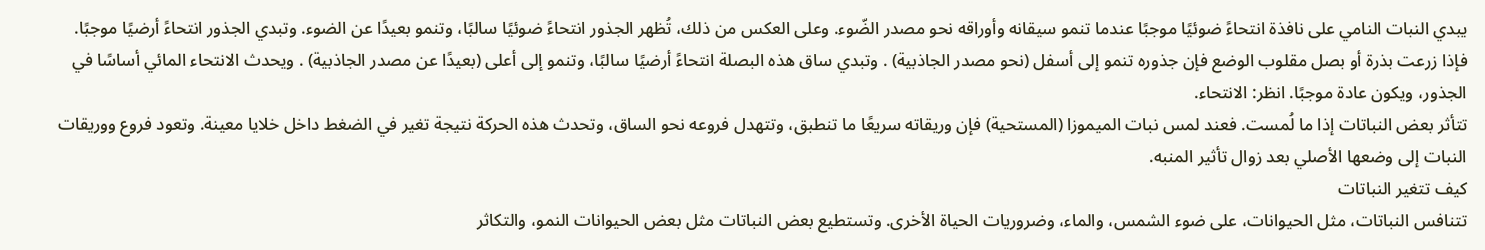يبدي النبات النامي على نافذة انتحاءً ضوئيًا موجبًا عندما تنمو سيقانه وأوراقه نحو مصدر الضّوء. وعلى العكس من ذلك، تُظهر الجذور انتحاءً ضوئيًا سالبًا، وتنمو بعيدًا عن الضوء. وتبدي الجذور انتحاءً أرضيًا موجبًا. فإذا زرعت بذرة أو بصل مقلوب الوضع فإن جذوره تنمو إلى أسفل (نحو مصدر الجاذبية) . وتبدي ساق هذه البصلة انتحاءً أرضيًا سالبًا، وتنمو إلى أعلى (بعيدًا عن مصدر الجاذبية) . ويحدث الانتحاء المائي أساسًا في الجذور، ويكون عادة موجبًا. انظر: الانتحاء.
تتأثر بعض النباتات إذا ما لُمست. فعند لمس نبات الميموزا (المستحية) فإن وريقاته سريعًا ما تنطبق، وتتهدل فروعه نحو الساق، وتحدث هذه الحركة نتيجة تغير في الضغط داخل خلايا معينة. وتعود فروع ووريقات النبات إلى وضعها الأصلي بعد زوال تأثير المنبه.
كيف تتغير النباتات
تتنافس النباتات، مثل الحيوانات، على ضوء الشمس، والماء، وضروريات الحياة الأخرى. وتستطيع بعض النباتات مثل بعض الحيوانات النمو، والتكاثر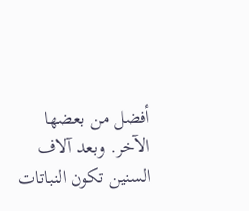أفضل من بعضها الآخر. وبعد آلاف السنين تكون النباتات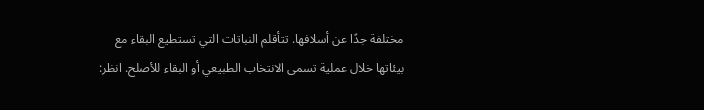مختلفة جدًا عن أسلافها. تتأقلم النباتات التي تستطيع البقاء مع بيئاتها خلال عملية تسمى الانتخاب الطبيعي أو البقاء للأصلح. انظر: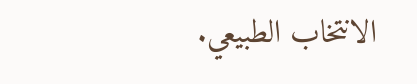الانتخاب الطبيعي.